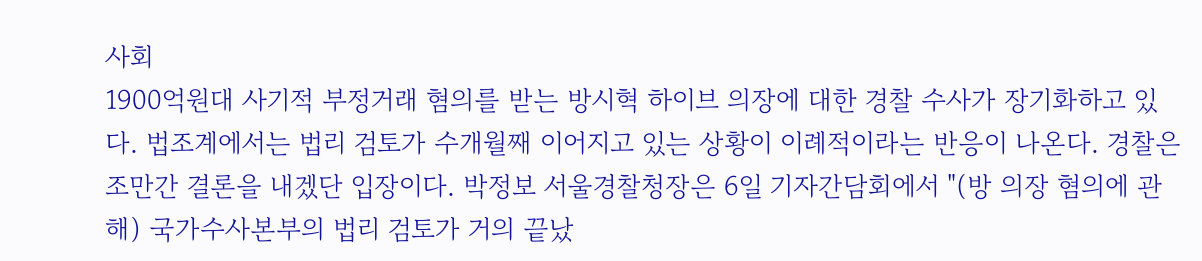사회
1900억원대 사기적 부정거래 혐의를 받는 방시혁 하이브 의장에 대한 경찰 수사가 장기화하고 있다. 법조계에서는 법리 검토가 수개월째 이어지고 있는 상황이 이례적이라는 반응이 나온다. 경찰은 조만간 결론을 내겠단 입장이다. 박정보 서울경찰청장은 6일 기자간담회에서 "(방 의장 혐의에 관해) 국가수사본부의 법리 검토가 거의 끝났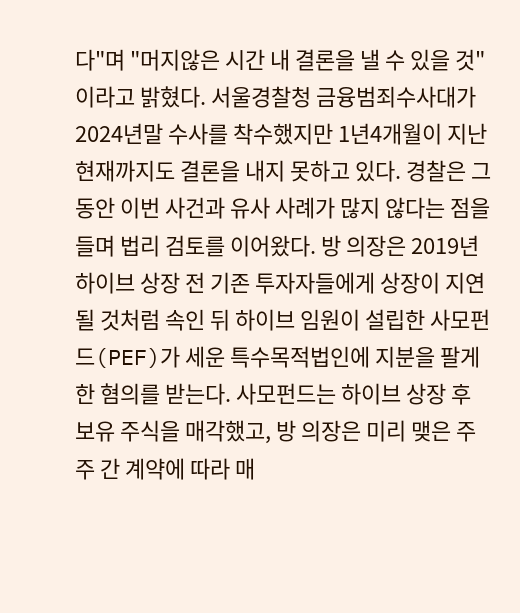다"며 "머지않은 시간 내 결론을 낼 수 있을 것"이라고 밝혔다. 서울경찰청 금융범죄수사대가 2024년말 수사를 착수했지만 1년4개월이 지난 현재까지도 결론을 내지 못하고 있다. 경찰은 그동안 이번 사건과 유사 사례가 많지 않다는 점을 들며 법리 검토를 이어왔다. 방 의장은 2019년 하이브 상장 전 기존 투자자들에게 상장이 지연될 것처럼 속인 뒤 하이브 임원이 설립한 사모펀드(PEF)가 세운 특수목적법인에 지분을 팔게 한 혐의를 받는다. 사모펀드는 하이브 상장 후 보유 주식을 매각했고, 방 의장은 미리 맺은 주주 간 계약에 따라 매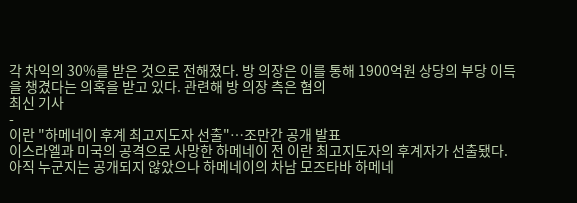각 차익의 30%를 받은 것으로 전해졌다. 방 의장은 이를 통해 1900억원 상당의 부당 이득을 챙겼다는 의혹을 받고 있다. 관련해 방 의장 측은 혐의
최신 기사
-
이란 "하메네이 후계 최고지도자 선출"…조만간 공개 발표
이스라엘과 미국의 공격으로 사망한 하메네이 전 이란 최고지도자의 후계자가 선출됐다. 아직 누군지는 공개되지 않았으나 하메네이의 차남 모즈타바 하메네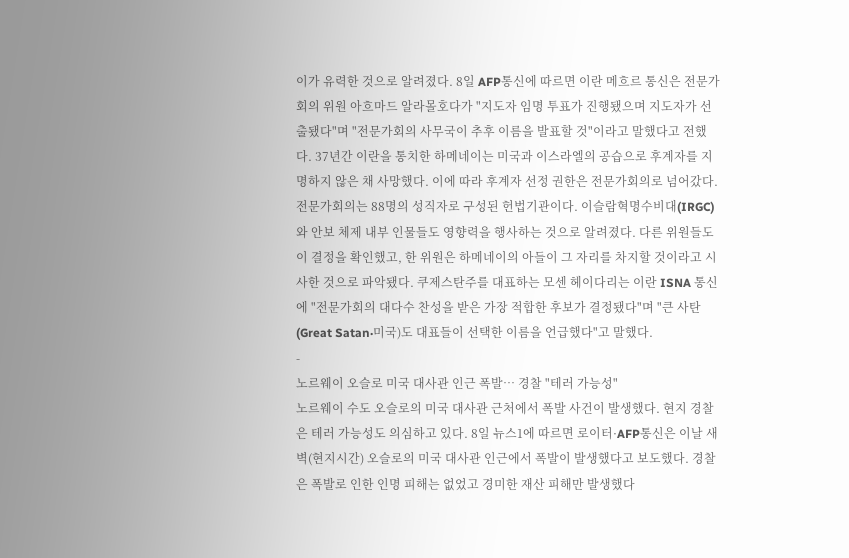이가 유력한 것으로 알려졌다. 8일 AFP통신에 따르면 이란 메흐르 통신은 전문가회의 위원 아흐마드 알라몰호다가 "지도자 임명 투표가 진행됐으며 지도자가 선출됐다"며 "전문가회의 사무국이 추후 이름을 발표할 것"이라고 말했다고 전했다. 37년간 이란을 통치한 하메네이는 미국과 이스라엘의 공습으로 후계자를 지명하지 않은 채 사망했다. 이에 따라 후계자 선정 권한은 전문가회의로 넘어갔다. 전문가회의는 88명의 성직자로 구성된 헌법기관이다. 이슬람혁명수비대(IRGC)와 안보 체제 내부 인물들도 영향력을 행사하는 것으로 알려졌다. 다른 위원들도 이 결정을 확인했고, 한 위원은 하메네이의 아들이 그 자리를 차지할 것이라고 시사한 것으로 파악됐다. 쿠제스탄주를 대표하는 모센 헤이다리는 이란 ISNA 통신에 "전문가회의 대다수 찬성을 받은 가장 적합한 후보가 결정됐다"며 "큰 사탄(Great Satan·미국)도 대표들이 선택한 이름을 언급했다"고 말했다.
-
노르웨이 오슬로 미국 대사관 인근 폭발… 경찰 "테러 가능성"
노르웨이 수도 오슬로의 미국 대사관 근처에서 폭발 사건이 발생했다. 현지 경찰은 테러 가능성도 의심하고 있다. 8일 뉴스1에 따르면 로이터·AFP통신은 이날 새벽(현지시간) 오슬로의 미국 대사관 인근에서 폭발이 발생했다고 보도했다. 경찰은 폭발로 인한 인명 피해는 없었고 경미한 재산 피해만 발생했다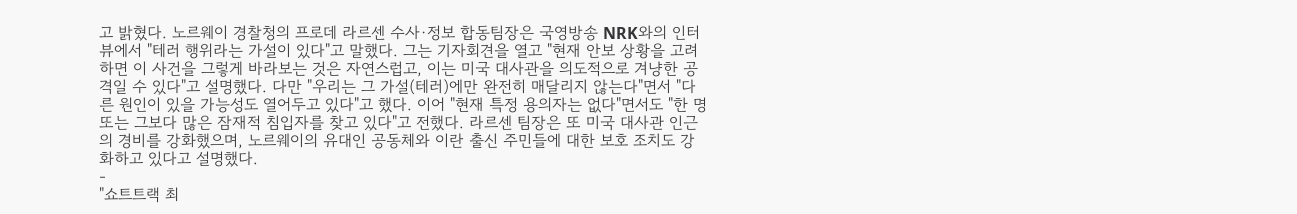고 밝혔다. 노르웨이 경찰청의 프로데 라르센 수사·정보 합동팀장은 국영방송 NRK와의 인터뷰에서 "테러 행위라는 가설이 있다"고 말했다. 그는 기자회견을 열고 "현재 안보 상황을 고려하면 이 사건을 그렇게 바라보는 것은 자연스럽고, 이는 미국 대사관을 의도적으로 겨냥한 공격일 수 있다"고 설명했다. 다만 "우리는 그 가설(테러)에만 완전히 매달리지 않는다"면서 "다른 원인이 있을 가능성도 열어두고 있다"고 했다. 이어 "현재 특정 용의자는 없다"면서도 "한 명 또는 그보다 많은 잠재적 침입자를 찾고 있다"고 전했다. 라르센 팀장은 또 미국 대사관 인근의 경비를 강화했으며, 노르웨이의 유대인 공동체와 이란 출신 주민들에 대한 보호 조치도 강화하고 있다고 설명했다.
-
"쇼트트랙 최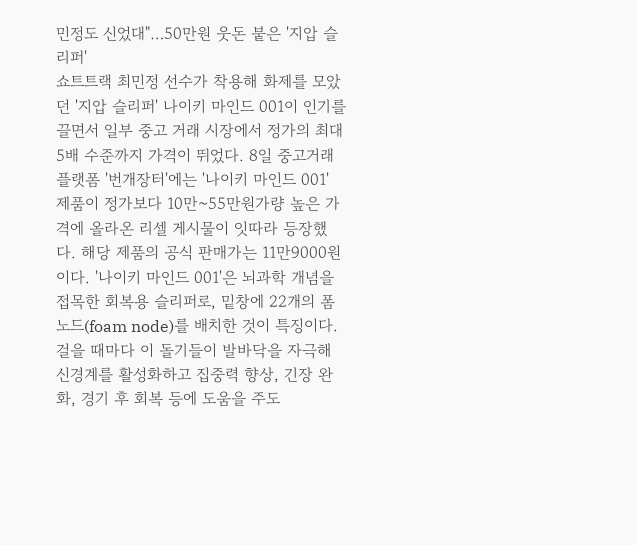민정도 신었대"…50만원 웃돈 붙은 '지압 슬리퍼'
쇼트트랙 최민정 선수가 착용해 화제를 모았던 '지압 슬리퍼' 나이키 마인드 001이 인기를 끌면서 일부 중고 거래 시장에서 정가의 최대 5배 수준까지 가격이 뛰었다. 8일 중고거래 플랫폼 '번개장터'에는 '나이키 마인드 001' 제품이 정가보다 10만~55만원가량 높은 가격에 올라온 리셀 게시물이 잇따라 등장했다. 해당 제품의 공식 판매가는 11만9000원이다. '나이키 마인드 001'은 뇌과학 개념을 접목한 회복용 슬리퍼로, 밑창에 22개의 폼 노드(foam node)를 배치한 것이 특징이다. 걸을 때마다 이 돌기들이 발바닥을 자극해 신경계를 활성화하고 집중력 향상, 긴장 완화, 경기 후 회복 등에 도움을 주도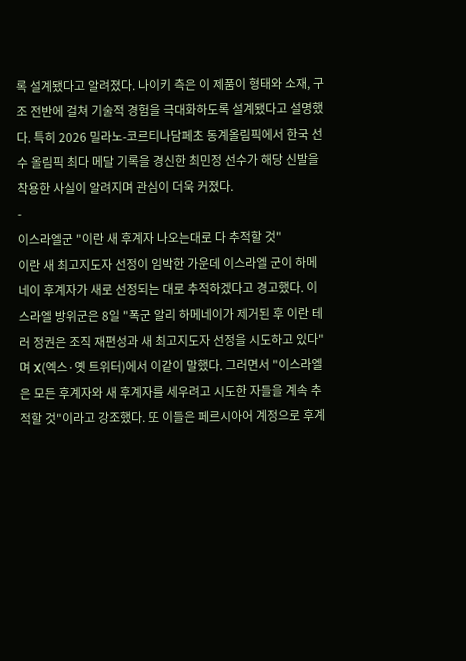록 설계됐다고 알려졌다. 나이키 측은 이 제품이 형태와 소재, 구조 전반에 걸쳐 기술적 경험을 극대화하도록 설계됐다고 설명했다. 특히 2026 밀라노-코르티나담페초 동계올림픽에서 한국 선수 올림픽 최다 메달 기록을 경신한 최민정 선수가 해당 신발을 착용한 사실이 알려지며 관심이 더욱 커졌다.
-
이스라엘군 "이란 새 후계자 나오는대로 다 추적할 것"
이란 새 최고지도자 선정이 임박한 가운데 이스라엘 군이 하메네이 후계자가 새로 선정되는 대로 추적하겠다고 경고했다. 이스라엘 방위군은 8일 "폭군 알리 하메네이가 제거된 후 이란 테러 정권은 조직 재편성과 새 최고지도자 선정을 시도하고 있다"며 X(엑스·옛 트위터)에서 이같이 말했다. 그러면서 "이스라엘은 모든 후계자와 새 후계자를 세우려고 시도한 자들을 계속 추적할 것"이라고 강조했다. 또 이들은 페르시아어 계정으로 후계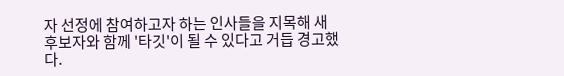자 선정에 참여하고자 하는 인사들을 지목해 새 후보자와 함께 '타깃'이 될 수 있다고 거듭 경고했다.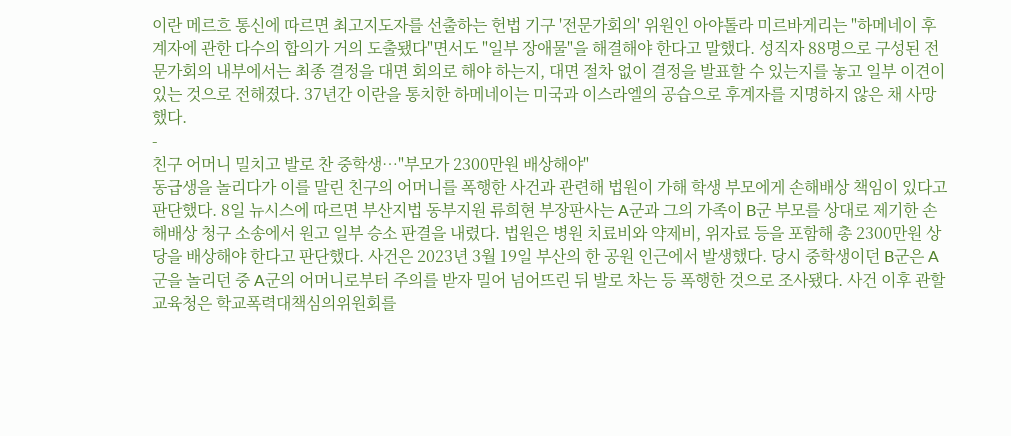이란 메르흐 통신에 따르면 최고지도자를 선출하는 헌법 기구 '전문가회의' 위원인 아야톨라 미르바게리는 "하메네이 후계자에 관한 다수의 합의가 거의 도출됐다"면서도 "일부 장애물"을 해결해야 한다고 말했다. 성직자 88명으로 구성된 전문가회의 내부에서는 최종 결정을 대면 회의로 해야 하는지, 대면 절차 없이 결정을 발표할 수 있는지를 놓고 일부 이견이 있는 것으로 전해졌다. 37년간 이란을 통치한 하메네이는 미국과 이스라엘의 공습으로 후계자를 지명하지 않은 채 사망했다.
-
친구 어머니 밀치고 발로 찬 중학생…"부모가 2300만원 배상해야"
동급생을 놀리다가 이를 말린 친구의 어머니를 폭행한 사건과 관련해 법원이 가해 학생 부모에게 손해배상 책임이 있다고 판단했다. 8일 뉴시스에 따르면 부산지법 동부지원 류희현 부장판사는 A군과 그의 가족이 B군 부모를 상대로 제기한 손해배상 청구 소송에서 원고 일부 승소 판결을 내렸다. 법원은 병원 치료비와 약제비, 위자료 등을 포함해 총 2300만원 상당을 배상해야 한다고 판단했다. 사건은 2023년 3월 19일 부산의 한 공원 인근에서 발생했다. 당시 중학생이던 B군은 A군을 놀리던 중 A군의 어머니로부터 주의를 받자 밀어 넘어뜨린 뒤 발로 차는 등 폭행한 것으로 조사됐다. 사건 이후 관할 교육청은 학교폭력대책심의위원회를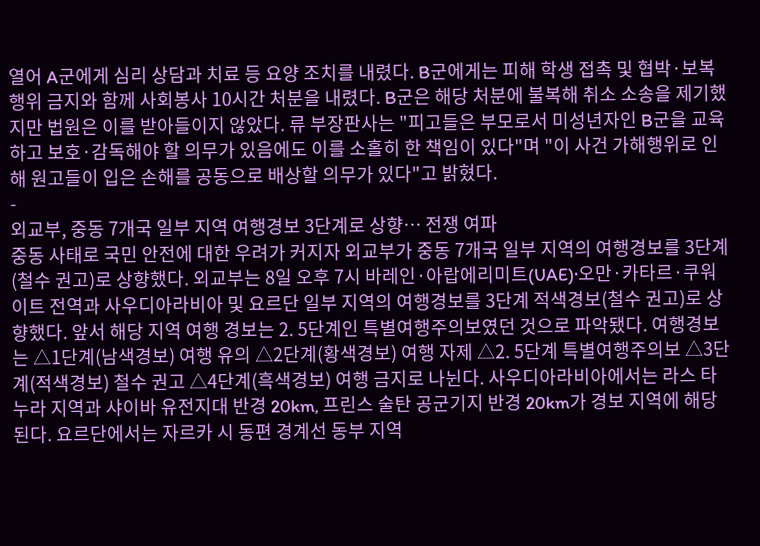열어 A군에게 심리 상담과 치료 등 요양 조치를 내렸다. B군에게는 피해 학생 접촉 및 협박·보복 행위 금지와 함께 사회봉사 10시간 처분을 내렸다. B군은 해당 처분에 불복해 취소 소송을 제기했지만 법원은 이를 받아들이지 않았다. 류 부장판사는 "피고들은 부모로서 미성년자인 B군을 교육하고 보호·감독해야 할 의무가 있음에도 이를 소홀히 한 책임이 있다"며 "이 사건 가해행위로 인해 원고들이 입은 손해를 공동으로 배상할 의무가 있다"고 밝혔다.
-
외교부, 중동 7개국 일부 지역 여행경보 3단계로 상향… 전쟁 여파
중동 사태로 국민 안전에 대한 우려가 커지자 외교부가 중동 7개국 일부 지역의 여행경보를 3단계(철수 권고)로 상향했다. 외교부는 8일 오후 7시 바레인·아랍에리미트(UAE)·오만·카타르·쿠워이트 전역과 사우디아라비아 및 요르단 일부 지역의 여행경보를 3단계 적색경보(철수 권고)로 상향했다. 앞서 해당 지역 여행 경보는 2. 5단계인 특별여행주의보였던 것으로 파악됐다. 여행경보는 △1단계(남색경보) 여행 유의 △2단계(황색경보) 여행 자제 △2. 5단계 특별여행주의보 △3단계(적색경보) 철수 권고 △4단계(흑색경보) 여행 금지로 나뉜다. 사우디아라비아에서는 라스 타누라 지역과 샤이바 유전지대 반경 20km, 프린스 술탄 공군기지 반경 20km가 경보 지역에 해당된다. 요르단에서는 자르카 시 동편 경계선 동부 지역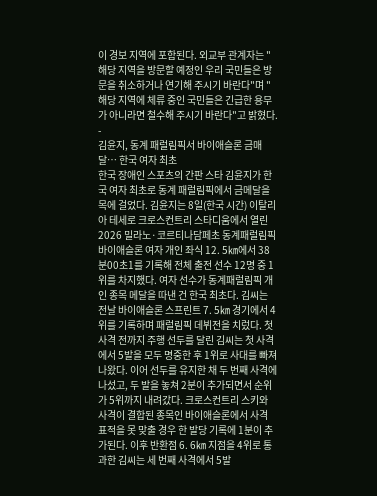이 경보 지역에 포함된다. 외교부 관계자는 "해당 지역을 방문할 예정인 우리 국민들은 방문을 취소하거나 연기해 주시기 바란다"며 "해당 지역에 체류 중인 국민들은 긴급한 용무가 아니라면 철수해 주시기 바란다"고 밝혔다.
-
김윤지, 동계 패럴림픽서 바이애슬론 금매달… 한국 여자 최초
한국 장애인 스포츠의 간판 스타 김윤지가 한국 여자 최초로 동계 패럴림픽에서 금메달을 목에 걸었다. 김윤지는 8일(한국 시간) 이탈리아 테세로 크로스컨트리 스타디움에서 열린 2026 밀라노·코르티나담페초 동계패럴림픽 바이애슬론 여자 개인 좌식 12. 5㎞에서 38분00초1를 기록해 전체 출전 선수 12명 중 1위를 차지했다. 여자 선수가 동계패럴림픽 개인 종목 메달을 따낸 건 한국 최초다. 김씨는 전날 바이애슬론 스프린트 7. 5㎞ 경기에서 4위를 기록하며 패럴림픽 데뷔전을 치렀다. 첫 사격 전까지 주행 선두를 달린 김씨는 첫 사격에서 5발을 모두 명중한 후 1위로 사대를 빠져나왔다. 이어 선두를 유지한 채 두 번째 사격에 나섰고, 두 발을 놓쳐 2분이 추가되면서 순위가 5위까지 내려갔다. 크로스컨트리 스키와 사격이 결합된 종목인 바이애슬론에서 사격 표적을 못 맞출 경우 한 발당 기록에 1분이 추가된다. 이후 반환점 6. 6㎞ 지점을 4위로 통과한 김씨는 세 번째 사격에서 5발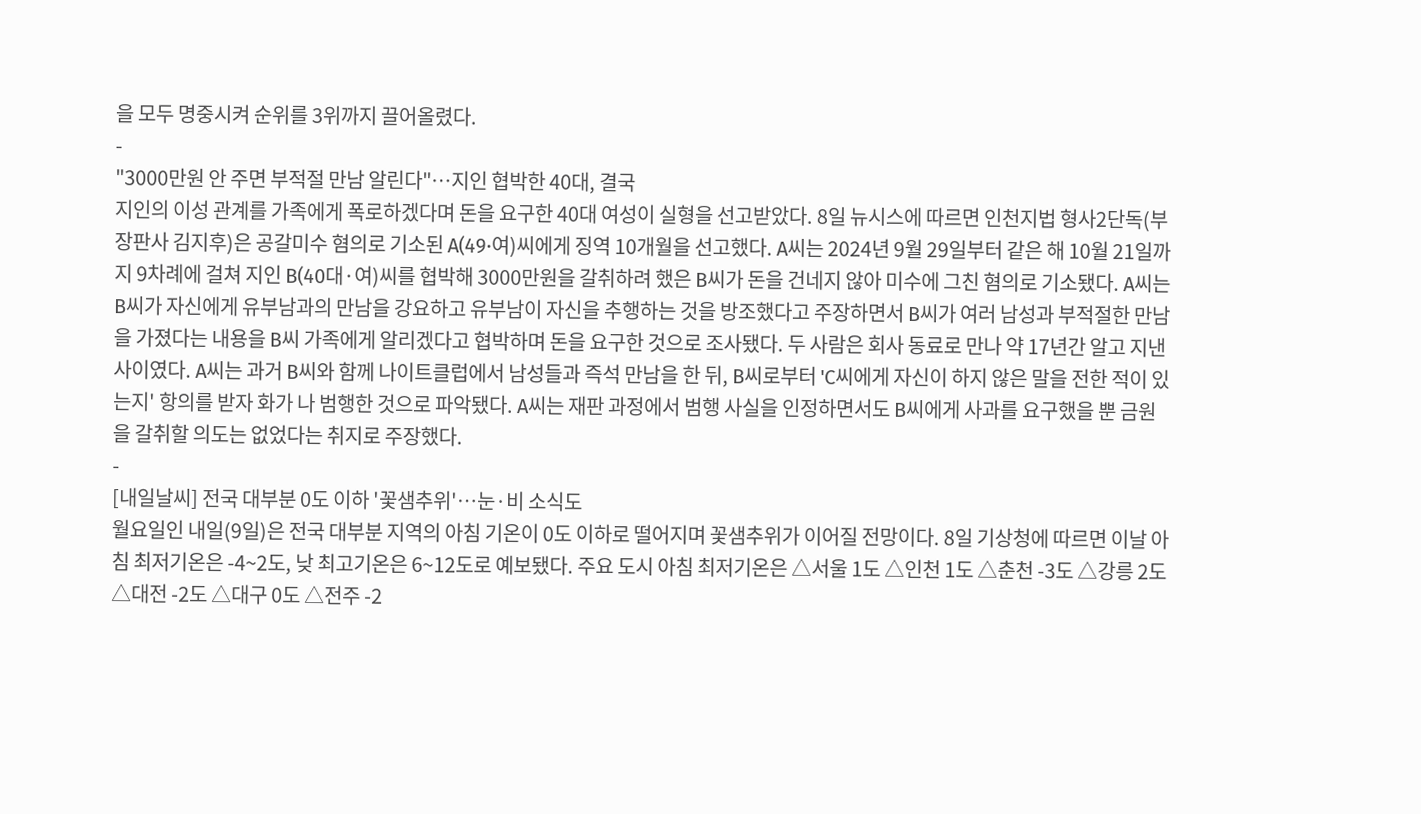을 모두 명중시켜 순위를 3위까지 끌어올렸다.
-
"3000만원 안 주면 부적절 만남 알린다"…지인 협박한 40대, 결국
지인의 이성 관계를 가족에게 폭로하겠다며 돈을 요구한 40대 여성이 실형을 선고받았다. 8일 뉴시스에 따르면 인천지법 형사2단독(부장판사 김지후)은 공갈미수 혐의로 기소된 A(49·여)씨에게 징역 10개월을 선고했다. A씨는 2024년 9월 29일부터 같은 해 10월 21일까지 9차례에 걸쳐 지인 B(40대·여)씨를 협박해 3000만원을 갈취하려 했은 B씨가 돈을 건네지 않아 미수에 그친 혐의로 기소됐다. A씨는 B씨가 자신에게 유부남과의 만남을 강요하고 유부남이 자신을 추행하는 것을 방조했다고 주장하면서 B씨가 여러 남성과 부적절한 만남을 가졌다는 내용을 B씨 가족에게 알리겠다고 협박하며 돈을 요구한 것으로 조사됐다. 두 사람은 회사 동료로 만나 약 17년간 알고 지낸 사이였다. A씨는 과거 B씨와 함께 나이트클럽에서 남성들과 즉석 만남을 한 뒤, B씨로부터 'C씨에게 자신이 하지 않은 말을 전한 적이 있는지' 항의를 받자 화가 나 범행한 것으로 파악됐다. A씨는 재판 과정에서 범행 사실을 인정하면서도 B씨에게 사과를 요구했을 뿐 금원을 갈취할 의도는 없었다는 취지로 주장했다.
-
[내일날씨] 전국 대부분 0도 이하 '꽃샘추위'…눈·비 소식도
월요일인 내일(9일)은 전국 대부분 지역의 아침 기온이 0도 이하로 떨어지며 꽃샘추위가 이어질 전망이다. 8일 기상청에 따르면 이날 아침 최저기온은 -4~2도, 낮 최고기온은 6~12도로 예보됐다. 주요 도시 아침 최저기온은 △서울 1도 △인천 1도 △춘천 -3도 △강릉 2도 △대전 -2도 △대구 0도 △전주 -2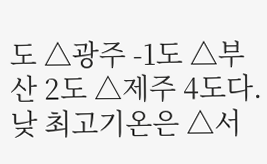도 △광주 -1도 △부산 2도 △제주 4도다. 낮 최고기온은 △서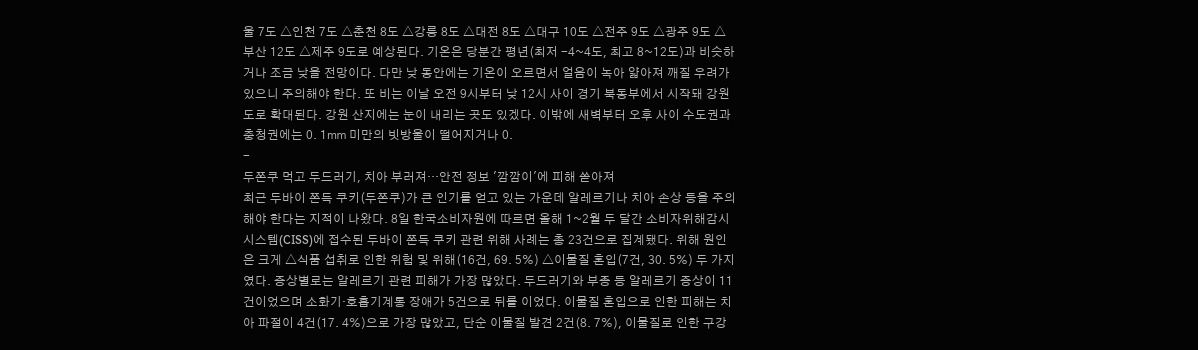울 7도 △인천 7도 △춘천 8도 △강릉 8도 △대전 8도 △대구 10도 △전주 9도 △광주 9도 △부산 12도 △제주 9도로 예상된다. 기온은 당분간 평년(최저 -4~4도, 최고 8~12도)과 비슷하거나 조금 낮을 전망이다. 다만 낮 동안에는 기온이 오르면서 얼음이 녹아 얇아져 깨질 우려가 있으니 주의해야 한다. 또 비는 이날 오전 9시부터 낮 12시 사이 경기 북동부에서 시작돼 강원도로 확대된다. 강원 산지에는 눈이 내리는 곳도 있겠다. 이밖에 새벽부터 오후 사이 수도권과 충청권에는 0. 1㎜ 미만의 빗방울이 떨어지거나 0.
-
두쫀쿠 먹고 두드러기, 치아 부러져…안전 정보 '깜깜이'에 피해 쏟아져
최근 두바이 쫀득 쿠키(두쫀쿠)가 큰 인기를 얻고 있는 가운데 알레르기나 치아 손상 등을 주의해야 한다는 지적이 나왔다. 8일 한국소비자원에 따르면 올해 1~2월 두 달간 소비자위해감시시스템(CISS)에 접수된 두바이 쫀득 쿠키 관련 위해 사례는 총 23건으로 집계됐다. 위해 원인은 크게 △식품 섭취로 인한 위험 및 위해(16건, 69. 5%) △이물질 혼입(7건, 30. 5%) 두 가지였다. 증상별로는 알레르기 관련 피해가 가장 많았다. 두드러기와 부종 등 알레르기 증상이 11건이었으며 소화기·호흡기계통 장애가 5건으로 뒤를 이었다. 이물질 혼입으로 인한 피해는 치아 파절이 4건(17. 4%)으로 가장 많았고, 단순 이물질 발견 2건(8. 7%), 이물질로 인한 구강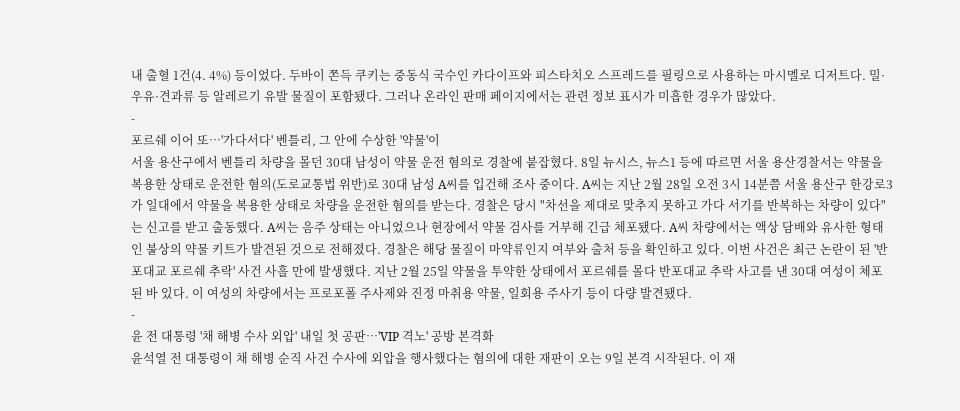내 출혈 1건(4. 4%) 등이었다. 두바이 쫀득 쿠키는 중동식 국수인 카다이프와 피스타치오 스프레드를 필링으로 사용하는 마시멜로 디저트다. 밀·우유·견과류 등 알레르기 유발 물질이 포함됐다. 그러나 온라인 판매 페이지에서는 관련 정보 표시가 미흡한 경우가 많았다.
-
포르쉐 이어 또…'가다서다' 벤틀리, 그 안에 수상한 '약물'이
서울 용산구에서 벤틀리 차량을 몰던 30대 남성이 약물 운전 혐의로 경찰에 붙잡혔다. 8일 뉴시스, 뉴스1 등에 따르면 서울 용산경찰서는 약물을 복용한 상태로 운전한 혐의(도로교통법 위반)로 30대 남성 A씨를 입건해 조사 중이다. A씨는 지난 2월 28일 오전 3시 14분쯤 서울 용산구 한강로3가 일대에서 약물을 복용한 상태로 차량을 운전한 혐의를 받는다. 경찰은 당시 "차선을 제대로 맞추지 못하고 가다 서기를 반복하는 차량이 있다"는 신고를 받고 출동했다. A씨는 음주 상태는 아니었으나 현장에서 약물 검사를 거부해 긴급 체포됐다. A씨 차량에서는 액상 담배와 유사한 형태인 불상의 약물 키트가 발견된 것으로 전해졌다. 경찰은 해당 물질이 마약류인지 여부와 출처 등을 확인하고 있다. 이번 사건은 최근 논란이 된 '반포대교 포르쉐 추락' 사건 사흘 만에 발생했다. 지난 2월 25일 약물을 투약한 상태에서 포르쉐를 몰다 반포대교 추락 사고를 낸 30대 여성이 체포된 바 있다. 이 여성의 차량에서는 프로포폴 주사제와 진정 마취용 약물, 일회용 주사기 등이 다량 발견됐다.
-
윤 전 대통령 '채 해병 수사 외압' 내일 첫 공판…'VIP 격노' 공방 본격화
윤석열 전 대통령이 채 해병 순직 사건 수사에 외압을 행사했다는 혐의에 대한 재판이 오는 9일 본격 시작된다. 이 재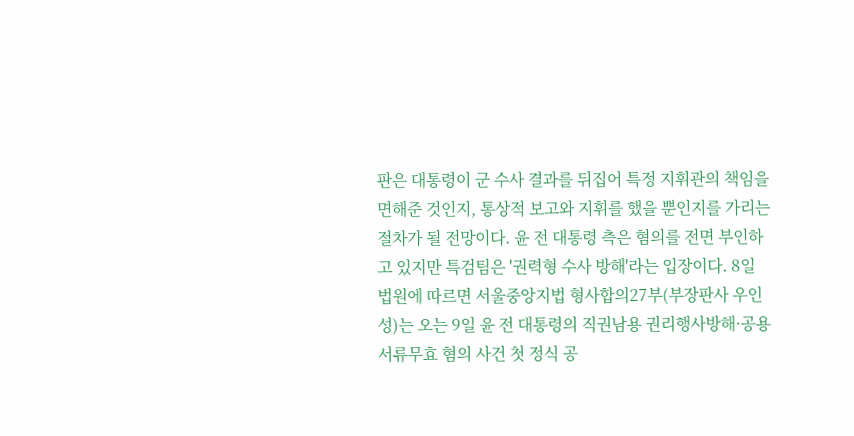판은 대통령이 군 수사 결과를 뒤집어 특정 지휘관의 책임을 면해준 것인지, 통상적 보고와 지휘를 했을 뿐인지를 가리는 절차가 될 전망이다. 윤 전 대통령 측은 혐의를 전면 부인하고 있지만 특검팀은 '권력형 수사 방해'라는 입장이다. 8일 법원에 따르면 서울중앙지법 형사합의27부(부장판사 우인성)는 오는 9일 윤 전 대통령의 직권남용 권리행사방해·공용서류무효 혐의 사건 첫 정식 공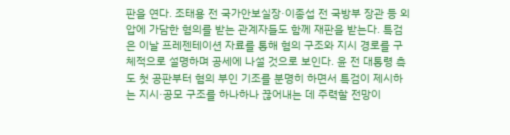판을 연다. 조태용 전 국가안보실장·이종섭 전 국방부 장관 등 외압에 가담한 혐의를 받는 관계자들도 함께 재판을 받는다. 특검은 이날 프레젠테이션 자료를 통해 혐의 구조와 지시 경로를 구체적으로 설명하며 공세에 나설 것으로 보인다. 윤 전 대통령 측도 첫 공판부터 혐의 부인 기조를 분명히 하면서 특검이 제시하는 지시·공모 구조를 하나하나 끊어내는 데 주력할 전망이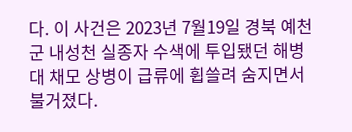다. 이 사건은 2023년 7월19일 경북 예천군 내성천 실종자 수색에 투입됐던 해병대 채모 상병이 급류에 휩쓸려 숨지면서 불거졌다.